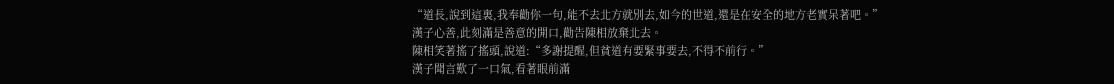“道長,說到這裏,我奉勸你一句,能不去北方就別去,如今的世道,還是在安全的地方老實呆著吧。”
漢子心善,此刻滿是善意的開口,勸告陳相放棄北去。
陳相笑著搖了搖頭,說道:“多謝提醒,但貧道有要緊事要去,不得不前行。”
漢子聞言歎了一口氣,看著眼前滿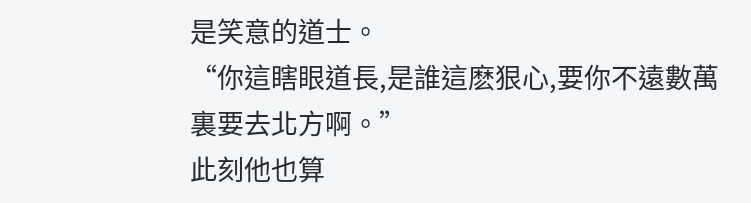是笑意的道士。
“你這瞎眼道長,是誰這麽狠心,要你不遠數萬裏要去北方啊。”
此刻他也算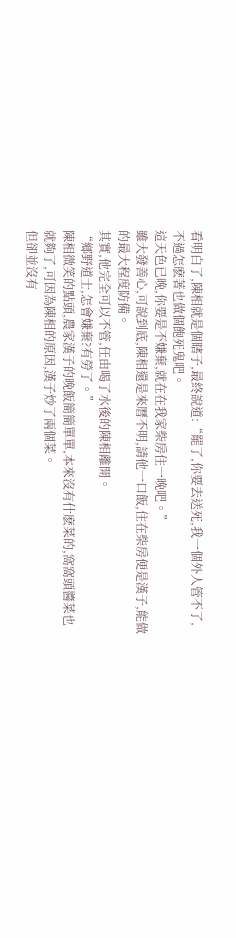看明白了,陳相就是個瞎子,最終說道:“罷了,你要去送死,我一個外人管不了,不過怎麽著也做個飽死鬼吧。
這天色已晚,你要是不嫌棄,就在在我家柴房住一晚吧。”
雖大發善心,可說到底,陳相還是來曆不明,請他一口飯,住在柴房便是漢子,能做的最大程度防備。
其實,他完全可以不管,任由喝了水後的陳相離開。
“鄉野道士,怎會嫌棄?有勞了。”
陳相微笑的點頭,農家漢子的晚飯簡簡單單,本來沒有什麽菜的,窩窩頭醬菜也就夠了,可因為陳相的原因,漢子炒了兩個菜。
但卻並沒有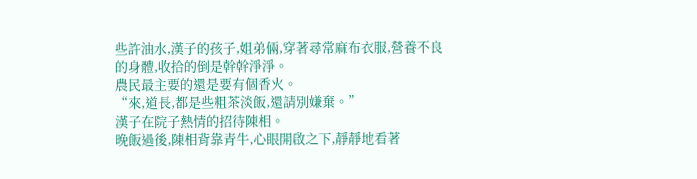些許油水,漢子的孩子,姐弟倆,穿著尋常麻布衣服,營養不良的身體,收拾的倒是幹幹淨淨。
農民最主要的還是要有個香火。
“來,道長,都是些粗茶淡飯,還請別嫌棄。”
漢子在院子熱情的招待陳相。
晚飯過後,陳相背靠青牛,心眼開啟之下,靜靜地看著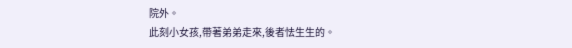院外。
此刻小女孩,帶著弟弟走來,後者怯生生的。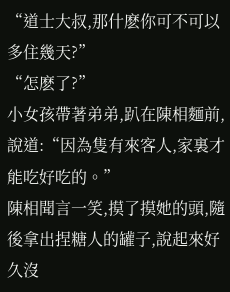“道士大叔,那什麽你可不可以多住幾天?”
“怎麽了?”
小女孩帶著弟弟,趴在陳相麵前,說道:“因為隻有來客人,家裏才能吃好吃的。”
陳相聞言一笑,摸了摸她的頭,隨後拿出捏糖人的罐子,說起來好久沒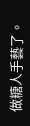做糖人手藝了。